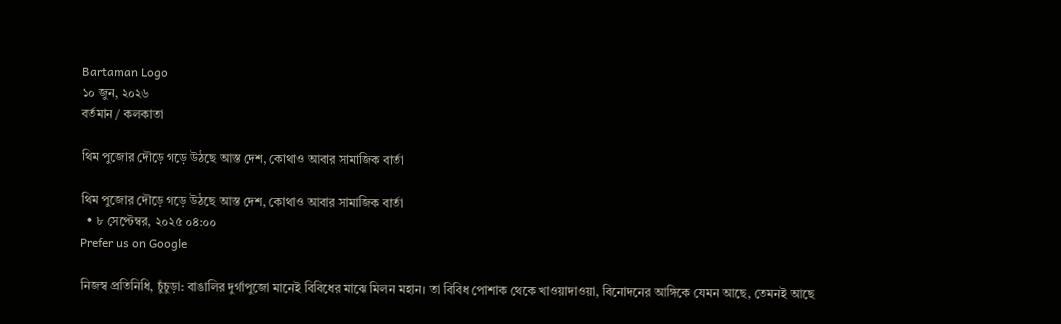Bartaman Logo
১০ জুন, ২০২৬
বর্তমান / কলকাতা

থিম পুজোর দৌড়ে গড়ে উঠছে আস্ত দেশ, কোথাও আবার সামাজিক বার্তা

থিম পুজোর দৌড়ে গড়ে উঠছে আস্ত দেশ, কোথাও আবার সামাজিক বার্তা
  • ৮ সেপ্টেম্বর, ২০২৫ ০৪:০০
Prefer us on Google

নিজস্ব প্রতিনিধি, চুঁচুড়া: বাঙালির দুর্গাপুজো মানেই বিবিধের মাঝে মিলন মহান। তা বিবিধ পোশাক থেকে খাওয়াদাওয়া, বিনোদনের আঙ্গিকে যেমন আছে, তেমনই আছে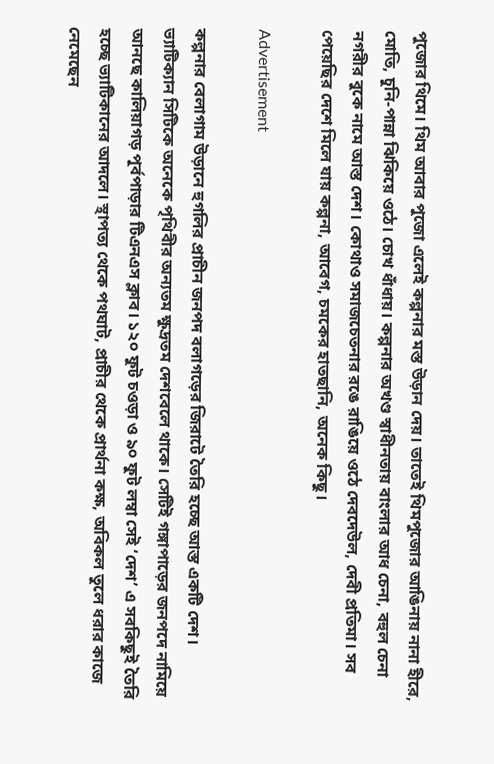পুজোর থিমে। থিম আবার পুজো এলেই কল্পনার মস্ত উড়ান দেয়। তাতেই থিমপুজোর আঙিনায় নানা হীরে, মোতি, চুনি-পান্না ঝিকিয়ে ওঠে। চোখ ধাঁধায়। কল্পনার অখণ্ড স্বাধীনতায় বাংলার আধ চেনা, বহুল চেনা নগরীর বুকে নামে আস্ত দেশ। কোথাও সমাজচেতনার রঙে রাঙিয়ে ওঠে দেবদেউল, দেবী প্রতিমা। সব পেয়েছির দেশে মিলে যায় কল্পনা, আবেগ, চমকের হাতছানি, অনেক কিছু।

Advertisement

কল্পনার বেলাগাম উড়ানে হুগলির প্রাচীন জনপদ বলাগড়ের জিরাটে তৈরি হচ্ছে আস্ত একটি দেশ। ভ্যাটিক্যান সিটিকে অনেকে পৃথিবীর অন্যতম ক্ষুদ্রতম দেশবেলে থাকে। সেটিই গঙ্গাপাড়ের জনপদে নামিয়ে আনছে কালিয়াগড় পূর্বপাড়ার টিএনএস ক্লাব। ১২০ ফুট চওড়া ও ৯০ ফুট লম্বা সেই ‘দেশ’ এ সবকিছুই তৈরি হচ্ছে ভ্যাটিকানের আদলে। স্থাপত্য থেকে পথঘাট, প্রাচীর থেকে প্রার্থনা কক্ষ, অবিকল তুলে ধরার কাজে নেমেছেন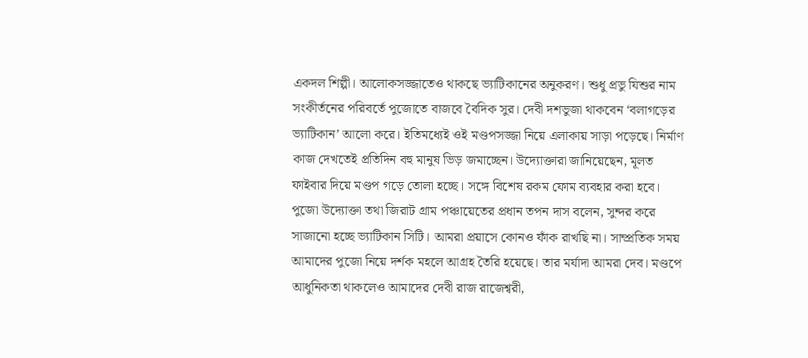একদল শিল্পী। আলোকসজ্জাতেও থাকছে ভ্যাটিকানের অনুকরণ। শুধু প্রভু যিশুর নাম সংকীর্তনের পরিবর্তে পুজোতে বাজবে বৈদিক সুর। দেবী দশভুজা থাকবেন ‘বলাগড়ের ভ্যাটিকান’ আলো করে। ইতিমধ্যেই ওই মণ্ডপসজ্জা নিয়ে এলাকায় সাড়া পড়েছে। নির্মাণ কাজ দেখতেই প্রতিদিন বহু মানুষ ভিড় জমাচ্ছেন। উদ্যোক্তারা জানিয়েছেন, মূলত ফাইবার দিয়ে মণ্ডপ গড়ে তোলা হচ্ছে। সঙ্গে বিশেষ রকম ফোম ব্যবহার করা হবে। পুজো উদ্যোক্তা তথা জিরাট গ্রাম পঞ্চায়েতের প্রধান তপন দাস বলেন, সুন্দর করে সাজানো হচ্ছে ভ্যাটিকান সিটি। আমরা প্রয়াসে কোনও ফাঁক রাখছি না। সাম্প্রতিক সময় আমাদের পুজো নিয়ে দর্শক মহলে আগ্রহ তৈরি হয়েছে। তার মর্যাদা আমরা দেব। মণ্ডপে আধুনিকতা থাকলেও আমাদের দেবী রাজ রাজেশ্বরী,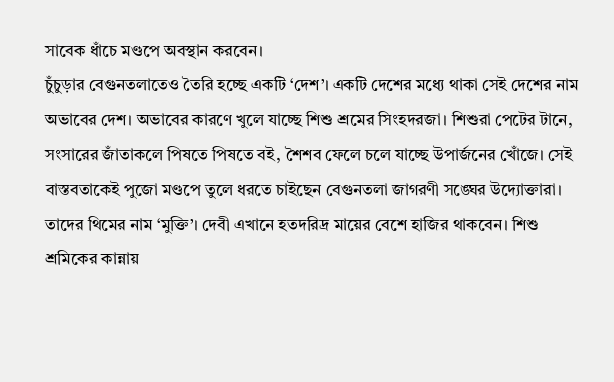সাবেক ধাঁচে মণ্ডপে অবস্থান করবেন।
চুঁচুড়ার বেগুনতলাতেও তৈরি হচ্ছে একটি ‘দেশ’। একটি দেশের মধ্যে থাকা সেই দেশের নাম অভাবের দেশ। অভাবের কারণে খুলে যাচ্ছে শিশু শ্রমের সিংহদরজা। শিশুরা পেটের টানে, সংসারের জাঁতাকলে পিষতে পিষতে বই, শৈশব ফেলে চলে যাচ্ছে উপার্জনের খোঁজে। সেই বাস্তবতাকেই পুজো মণ্ডপে তুলে ধরতে চাইছেন বেগুনতলা জাগরণী সঙ্ঘের উদ্যোক্তারা। তাদের থিমের নাম ‘মুক্তি’। দেবী এখানে হতদরিদ্র মায়ের বেশে হাজির থাকবেন। শিশু শ্রমিকের কান্নায়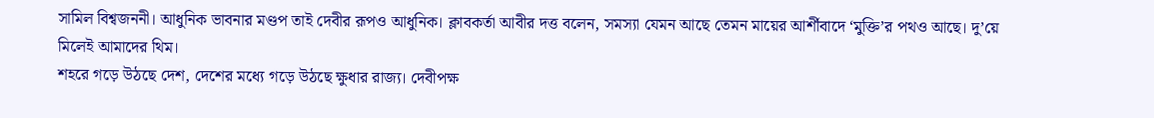সামিল বিশ্বজননী। আধুনিক ভাবনার মণ্ডপ তাই দেবীর রূপও আধুনিক। ক্লাবকর্তা আবীর দত্ত বলেন, সমস্যা যেমন আছে তেমন মায়ের আর্শীবাদে ‘মুক্তি’র পথও আছে। দু’য়ে মিলেই আমাদের থিম।
শহরে গড়ে উঠছে দেশ, দেশের মধ্যে গড়ে উঠছে ক্ষুধার রাজ্য। দেবীপক্ষ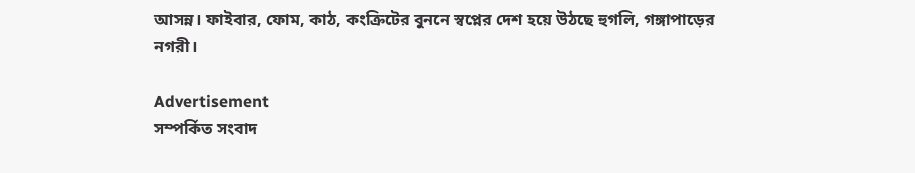আসন্ন। ফাইবার, ফোম, কাঠ, কংক্রিটের বুননে স্বপ্নের দেশ হয়ে উঠছে হুগলি, গঙ্গাপাড়ের নগরী।

Advertisement
সম্পর্কিত সংবাদ